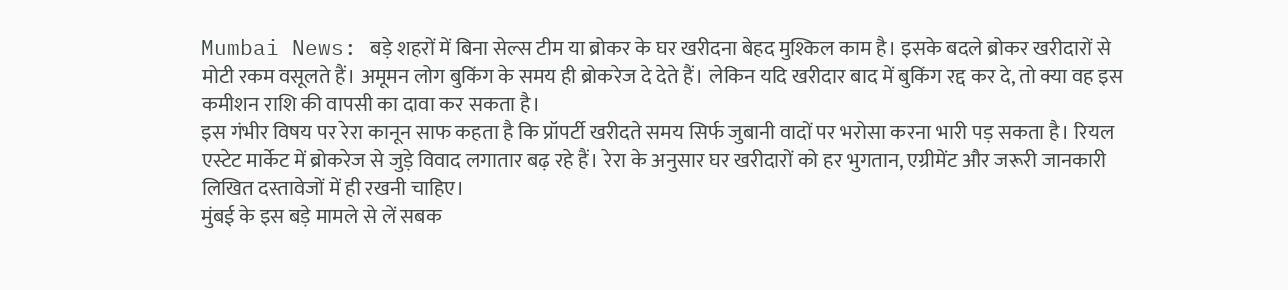Mumbai News: बड़े शहरों में बिना सेल्स टीम या ब्रोकर के घर खरीदना बेहद मुश्किल काम है। इसके बदले ब्रोकर खरीदारों से मोटी रकम वसूलते हैं। अमूमन लोग बुकिंग के समय ही ब्रोकरेज दे देते हैं। लेकिन यदि खरीदार बाद में बुकिंग रद्द कर दे, तो क्या वह इस कमीशन राशि की वापसी का दावा कर सकता है।
इस गंभीर विषय पर रेरा कानून साफ कहता है कि प्रॉपर्टी खरीदते समय सिर्फ जुबानी वादों पर भरोसा करना भारी पड़ सकता है। रियल एस्टेट मार्केट में ब्रोकरेज से जुड़े विवाद लगातार बढ़ रहे हैं। रेरा के अनुसार घर खरीदारों को हर भुगतान, एग्रीमेंट और जरूरी जानकारी लिखित दस्तावेजों में ही रखनी चाहिए।
मुंबई के इस बड़े मामले से लें सबक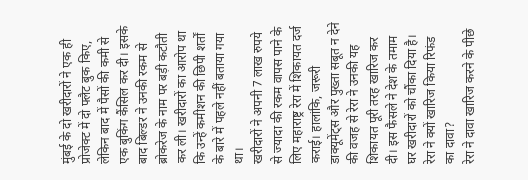मुंबई के दो खरीदारों ने एक ही प्रोजेक्ट में दो फ्लैट बुक किए, लेकिन बाद में पैसों की कमी से एक बुकिंग कैंसिल कर दी। इसके बाद बिल्डर ने उनकी रकम से ब्रोकरेज के नाम पर बड़ी कटौती कर ली। खरीदारों का आरोप था कि उन्हें कमीशन की छिपी शर्तों के बारे में पहले नहीं बताया गया था।
खरीदारों ने अपनी 7 लाख रुपये से ज्यादा की रकम वापस पाने के लिए महाराष्ट्र रेरा में शिकायत दर्ज कराई। हालांकि, जरूरी डाक्यूमेंट्स और पुख्ता सबूत न देने की वजह से रेरा ने उनकी यह शिकायत पूरी तरह खारिज कर दी। इस फैसले ने देश के तमाम घर खरीदारों को चौंका दिया है।
रेरा ने क्यों खारिज किया रिफंड का दावा?
रेरा ने दावा खारिज करने के पीछे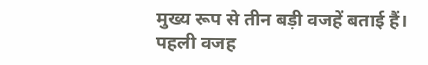मुख्य रूप से तीन बड़ी वजहें बताई हैं। पहली वजह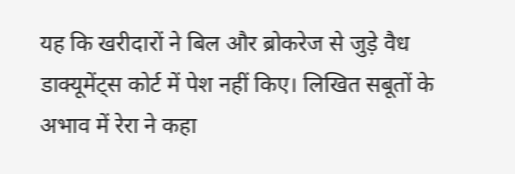यह कि खरीदारों ने बिल और ब्रोकरेज से जुड़े वैध डाक्यूमेंट्स कोर्ट में पेश नहीं किए। लिखित सबूतों के अभाव में रेरा ने कहा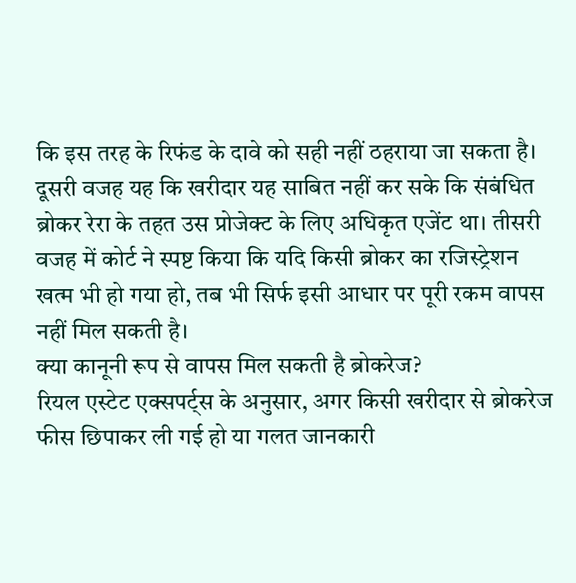कि इस तरह के रिफंड के दावे को सही नहीं ठहराया जा सकता है।
दूसरी वजह यह कि खरीदार यह साबित नहीं कर सके कि संबंधित ब्रोकर रेरा के तहत उस प्रोजेक्ट के लिए अधिकृत एजेंट था। तीसरी वजह में कोर्ट ने स्पष्ट किया कि यदि किसी ब्रोकर का रजिस्ट्रेशन खत्म भी हो गया हो, तब भी सिर्फ इसी आधार पर पूरी रकम वापस नहीं मिल सकती है।
क्या कानूनी रूप से वापस मिल सकती है ब्रोकरेज?
रियल एस्टेट एक्सपर्ट्स के अनुसार, अगर किसी खरीदार से ब्रोकरेज फीस छिपाकर ली गई हो या गलत जानकारी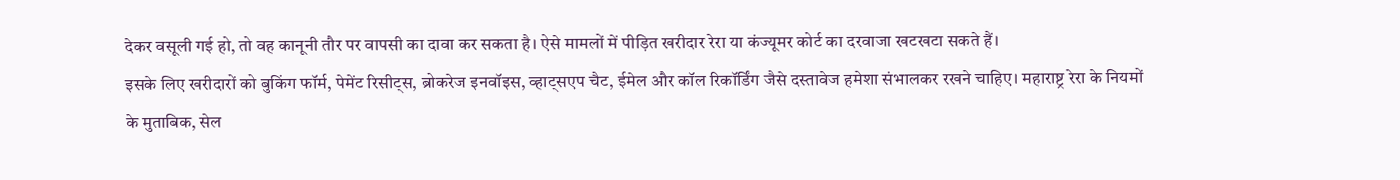देकर वसूली गई हो, तो वह कानूनी तौर पर वापसी का दावा कर सकता है। ऐसे मामलों में पीड़ित खरीदार रेरा या कंज्यूमर कोर्ट का दरवाजा खटखटा सकते हैं।
इसके लिए खरीदारों को बुकिंग फॉर्म, पेमेंट रिसीट्स, ब्रोकरेज इनवॉइस, व्हाट्सएप चैट, ईमेल और कॉल रिकॉर्डिंग जैसे दस्तावेज हमेशा संभालकर रखने चाहिए। महाराष्ट्र रेरा के नियमों के मुताबिक, सेल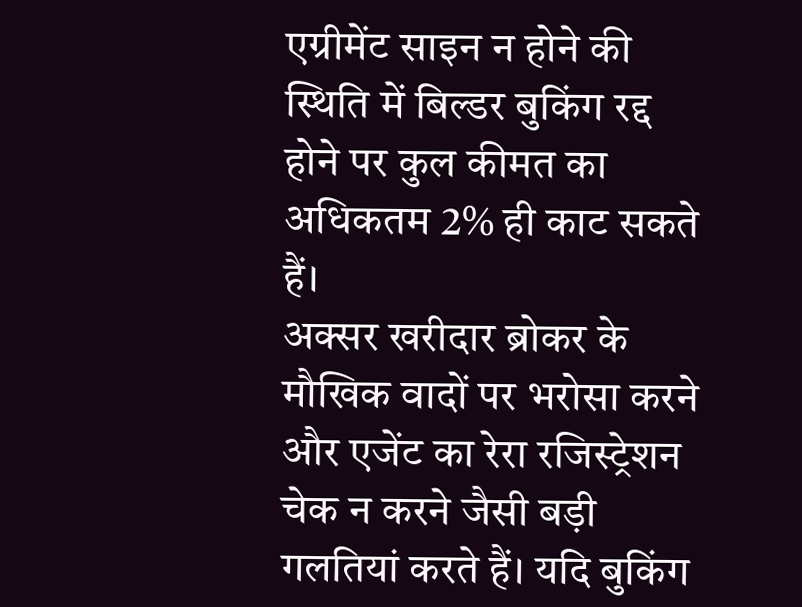एग्रीमेंट साइन न होने की स्थिति में बिल्डर बुकिंग रद्द होने पर कुल कीमत का अधिकतम 2% ही काट सकते हैं।
अक्सर खरीदार ब्रोकर के मौखिक वादों पर भरोसा करने और एजेंट का रेरा रजिस्ट्रेशन चेक न करने जैसी बड़ी गलतियां करते हैं। यदि बुकिंग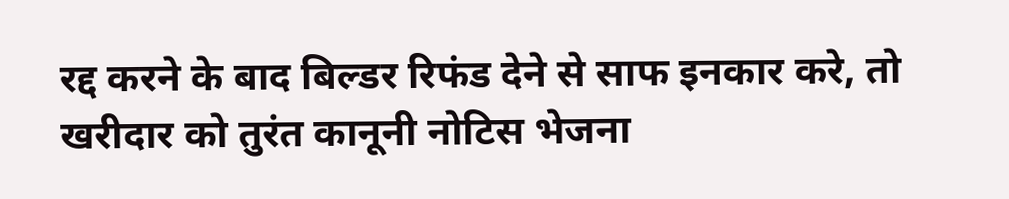रद्द करने के बाद बिल्डर रिफंड देने से साफ इनकार करे, तो खरीदार को तुरंत कानूनी नोटिस भेजना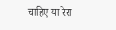चाहिए या रेरा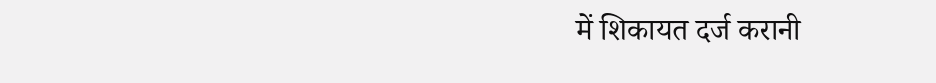में शिकायत दर्ज करानी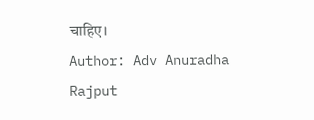चाहिए।
Author: Adv Anuradha Rajput